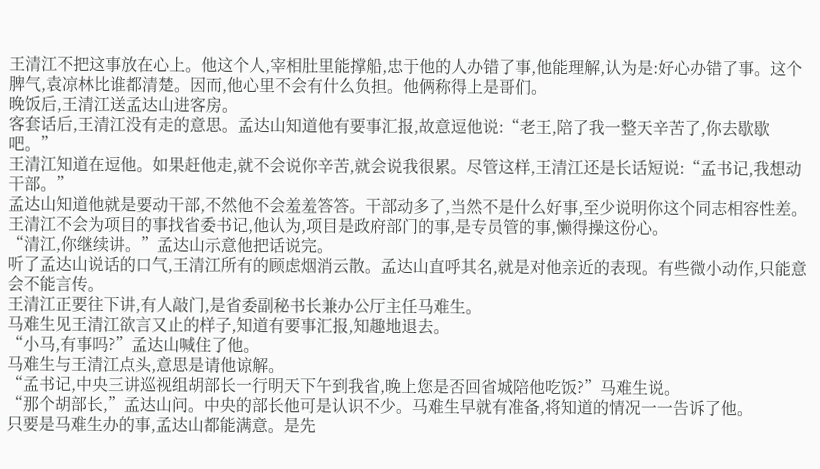王清江不把这事放在心上。他这个人,宰相肚里能撑船,忠于他的人办错了事,他能理解,认为是:好心办错了事。这个脾气,袁凉林比谁都清楚。因而,他心里不会有什么负担。他俩称得上是哥们。
晚饭后,王清江送孟达山进客房。
客套话后,王清江没有走的意思。孟达山知道他有要事汇报,故意逗他说:“老王,陪了我一整天辛苦了,你去歇歇吧。”
王清江知道在逗他。如果赶他走,就不会说你辛苦,就会说我很累。尽管这样,王清江还是长话短说:“孟书记,我想动干部。”
孟达山知道他就是要动干部,不然他不会羞羞答答。干部动多了,当然不是什么好事,至少说明你这个同志相容性差。王清江不会为项目的事找省委书记,他认为,项目是政府部门的事,是专员管的事,懒得操这份心。
“清江,你继续讲。”孟达山示意他把话说完。
听了孟达山说话的口气,王清江所有的顾虑烟消云散。孟达山直呼其名,就是对他亲近的表现。有些微小动作,只能意会不能言传。
王清江正要往下讲,有人敲门,是省委副秘书长兼办公厅主任马难生。
马难生见王清江欲言又止的样子,知道有要事汇报,知趣地退去。
“小马,有事吗?”孟达山喊住了他。
马难生与王清江点头,意思是请他谅解。
“孟书记,中央三讲巡视组胡部长一行明天下午到我省,晚上您是否回省城陪他吃饭?”马难生说。
“那个胡部长,”孟达山问。中央的部长他可是认识不少。马难生早就有准备,将知道的情况一一告诉了他。
只要是马难生办的事,孟达山都能满意。是先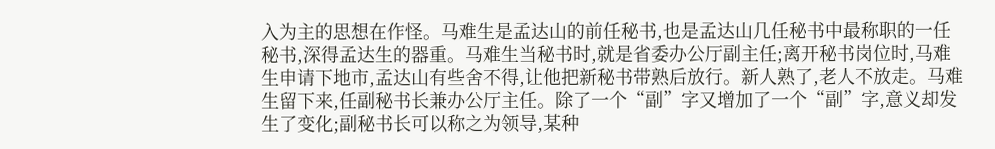入为主的思想在作怪。马难生是孟达山的前任秘书,也是孟达山几任秘书中最称职的一任秘书,深得孟达生的器重。马难生当秘书时,就是省委办公厅副主任;离开秘书岗位时,马难生申请下地市,孟达山有些舍不得,让他把新秘书带熟后放行。新人熟了,老人不放走。马难生留下来,任副秘书长兼办公厅主任。除了一个“副”字又增加了一个“副”字,意义却发生了变化;副秘书长可以称之为领导,某种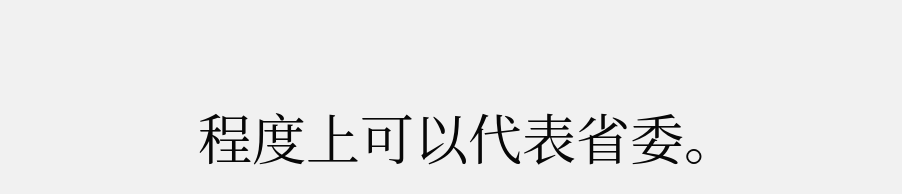程度上可以代表省委。